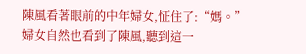陳風看著眼前的中年婦女,怔住了:“媽。”
婦女自然也看到了陳風,聽到這一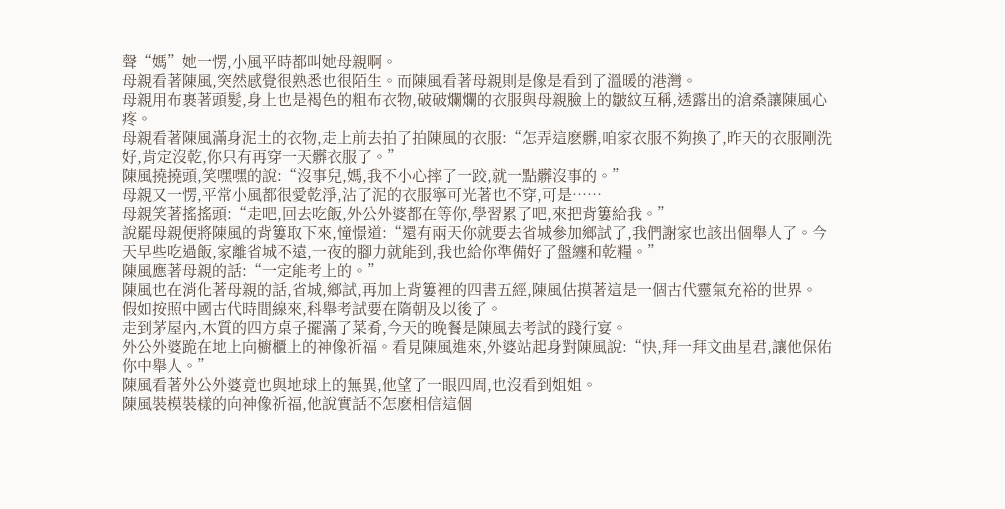聲“媽”她一愣,小風平時都叫她母親啊。
母親看著陳風,突然感覺很熟悉也很陌生。而陳風看著母親則是像是看到了溫暖的港灣。
母親用布裹著頭髮,身上也是褐色的粗布衣物,破破爛爛的衣服與母親臉上的皺紋互稱,透露出的滄桑讓陳風心疼。
母親看著陳風滿身泥土的衣物,走上前去拍了拍陳風的衣服:“怎弄這麽髒,咱家衣服不夠換了,昨天的衣服剛洗好,肯定沒乾,你只有再穿一天髒衣服了。”
陳風撓撓頭,笑嘿嘿的說:“沒事兒,媽,我不小心摔了一跤,就一點髒沒事的。”
母親又一愣,平常小風都很愛乾淨,沾了泥的衣服寧可光著也不穿,可是……
母親笑著搖搖頭:“走吧,回去吃飯,外公外婆都在等你,學習累了吧,來把背簍給我。”
說罷母親便將陳風的背簍取下來,憧憬道:“還有兩天你就要去省城參加鄉試了,我們謝家也該出個舉人了。今天早些吃過飯,家離省城不遠,一夜的腳力就能到,我也給你準備好了盤纏和乾糧。”
陳風應著母親的話:“一定能考上的。”
陳風也在消化著母親的話,省城,鄉試,再加上背簍裡的四書五經,陳風估摸著這是一個古代靈氣充裕的世界。
假如按照中國古代時間線來,科舉考試要在隋朝及以後了。
走到茅屋內,木質的四方桌子擺滿了菜肴,今天的晚餐是陳風去考試的踐行宴。
外公外婆跪在地上向櫥櫃上的神像祈福。看見陳風進來,外婆站起身對陳風說:“快,拜一拜文曲星君,讓他保佑你中舉人。”
陳風看著外公外婆竟也與地球上的無異,他望了一眼四周,也沒看到姐姐。
陳風裝模裝樣的向神像祈福,他說實話不怎麽相信這個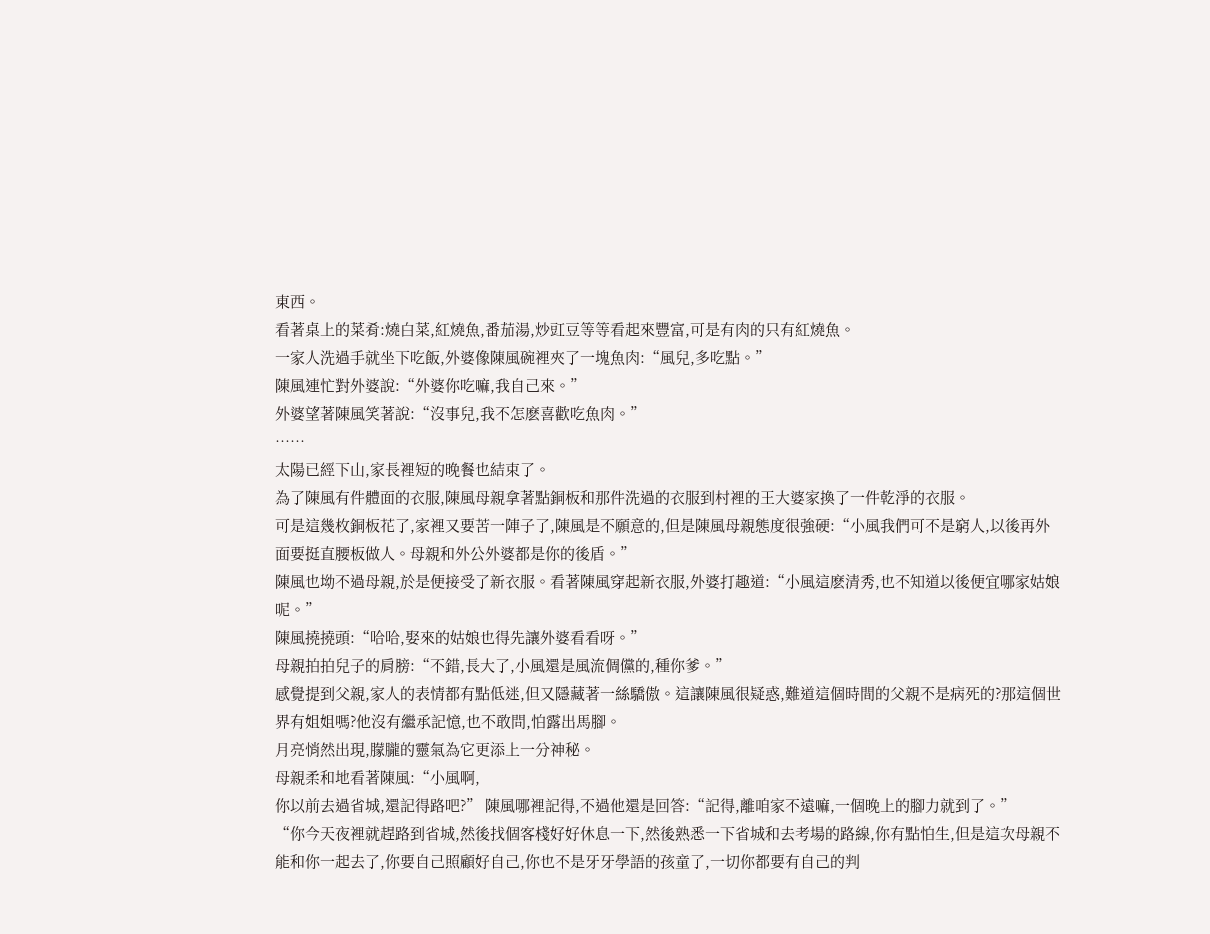東西。
看著桌上的菜肴:燒白菜,紅燒魚,番茄湯,炒豇豆等等看起來豐富,可是有肉的只有紅燒魚。
一家人洗過手就坐下吃飯,外婆像陳風碗裡夾了一塊魚肉:“風兒,多吃點。”
陳風連忙對外婆說:“外婆你吃嘛,我自己來。”
外婆望著陳風笑著說:“沒事兒,我不怎麽喜歡吃魚肉。”
……
太陽已經下山,家長裡短的晚餐也結束了。
為了陳風有件體面的衣服,陳風母親拿著點銅板和那件洗過的衣服到村裡的王大婆家換了一件乾淨的衣服。
可是這幾枚銅板花了,家裡又要苦一陣子了,陳風是不願意的,但是陳風母親態度很強硬:“小風我們可不是窮人,以後再外面要挺直腰板做人。母親和外公外婆都是你的後盾。”
陳風也坳不過母親,於是便接受了新衣服。看著陳風穿起新衣服,外婆打趣道:“小風這麽清秀,也不知道以後便宜哪家姑娘呢。”
陳風撓撓頭:“哈哈,娶來的姑娘也得先讓外婆看看呀。”
母親拍拍兒子的肩膀:“不錯,長大了,小風還是風流倜儻的,種你爹。”
感覺提到父親,家人的表情都有點低迷,但又隱藏著一絲驕傲。這讓陳風很疑惑,難道這個時間的父親不是病死的?那這個世界有姐姐嗎?他沒有繼承記憶,也不敢問,怕露出馬腳。
月亮悄然出現,朦朧的靈氣為它更添上一分神秘。
母親柔和地看著陳風:“小風啊,
你以前去過省城,還記得路吧?” 陳風哪裡記得,不過他還是回答:“記得,離咱家不遠嘛,一個晚上的腳力就到了。”
“你今天夜裡就趕路到省城,然後找個客棧好好休息一下,然後熟悉一下省城和去考場的路線,你有點怕生,但是這次母親不能和你一起去了,你要自己照顧好自己,你也不是牙牙學語的孩童了,一切你都要有自己的判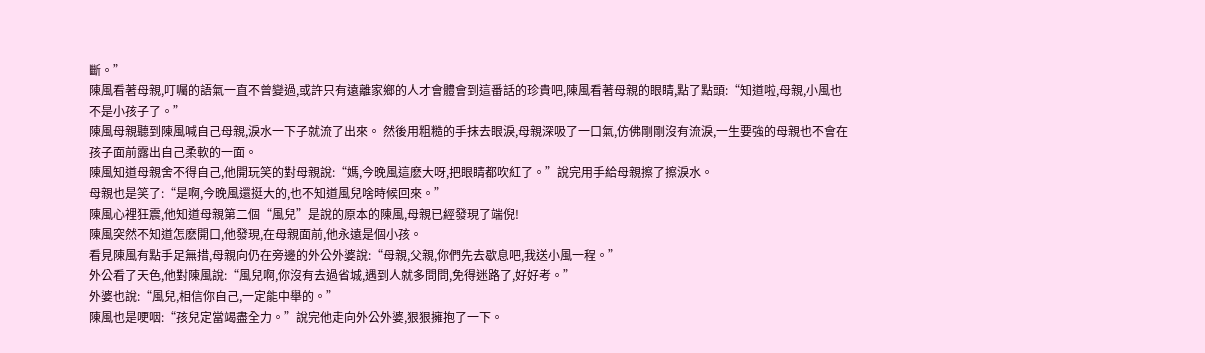斷。”
陳風看著母親,叮囑的語氣一直不曾變過,或許只有遠離家鄉的人才會體會到這番話的珍貴吧,陳風看著母親的眼睛,點了點頭:“知道啦,母親,小風也不是小孩子了。”
陳風母親聽到陳風喊自己母親,淚水一下子就流了出來。 然後用粗糙的手抹去眼淚,母親深吸了一口氣,仿佛剛剛沒有流淚,一生要強的母親也不會在孩子面前露出自己柔軟的一面。
陳風知道母親舍不得自己,他開玩笑的對母親說:“媽,今晚風這麽大呀,把眼睛都吹紅了。”說完用手給母親擦了擦淚水。
母親也是笑了:“是啊,今晚風還挺大的,也不知道風兒啥時候回來。”
陳風心裡狂震,他知道母親第二個“風兒”是說的原本的陳風,母親已經發現了端倪!
陳風突然不知道怎麽開口,他發現,在母親面前,他永遠是個小孩。
看見陳風有點手足無措,母親向仍在旁邊的外公外婆說:“母親,父親,你們先去歇息吧,我送小風一程。”
外公看了天色,他對陳風說:“風兒啊,你沒有去過省城,遇到人就多問問,免得迷路了,好好考。”
外婆也說:“風兒,相信你自己,一定能中舉的。”
陳風也是哽咽:“孩兒定當竭盡全力。”說完他走向外公外婆,狠狠擁抱了一下。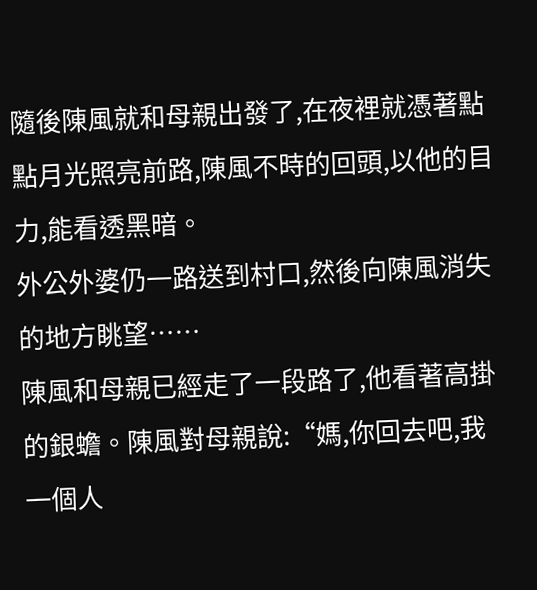隨後陳風就和母親出發了,在夜裡就憑著點點月光照亮前路,陳風不時的回頭,以他的目力,能看透黑暗。
外公外婆仍一路送到村口,然後向陳風消失的地方眺望……
陳風和母親已經走了一段路了,他看著高掛的銀蟾。陳風對母親說:“媽,你回去吧,我一個人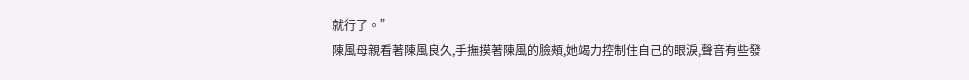就行了。”
陳風母親看著陳風良久,手撫摸著陳風的臉頰,她竭力控制住自己的眼淚,聲音有些發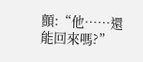顫:“他……還能回來嗎?”